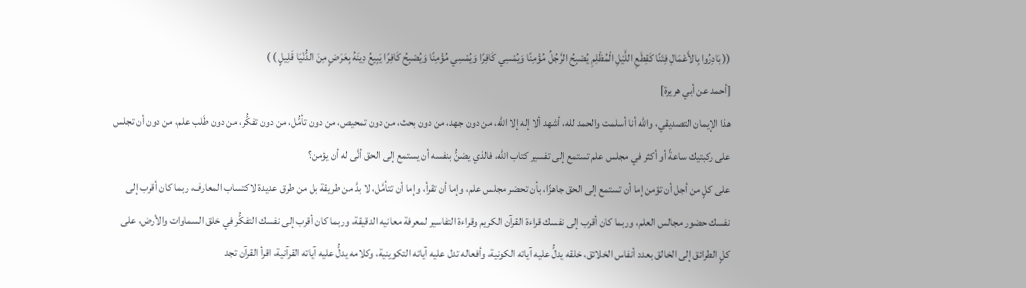(( بَادِرُوا بِالأَعْمَالِ فِتَنًا كَقِطَعِ اللَّيْلِ الْمُظْلِمِ يُصْبِحُ الرَّجُلُ مُؤْمِنًا وَيُمْسِي كَافِرًا وَيُمْسِي مُؤْمِنًا وَيُصْبِحُ كَافِرًا يَبِيعُ دِينَهُ بِعَرَضٍ مِنَ الدُّنْيَا قَلِيلٍ ) )
[أحمد عن أبي هريرة]
هذا الإيمان التصديقي، والله أنا أسلمت والحمد لله، أشهد ألا إله إلا الله، من دون جهد، من دون بحث، من دون تمحيص، من دون تأمُّل، من دون تفكُّر، من دون طَلب علم، من دون أن تجلس على ركبتيك ساعةً أو أكثر في مجلس علم تستمع إلى تفسير كتاب الله، فالذي يضنُّ بنفسه أن يستمع إلى الحق أنَّى له أن يؤمن؟
على كلٍ من أجل أن تؤمن إما أن تستمع إلى الحق جاهزًا، بأن تحضر مجلس علم، وإما أن تقرأ، وإما أن تتأمَّل، لا بدَّ من طريقة بل من طرق عديدة لاكتساب المعارف، ربما كان أقرب إلى نفسك حضور مجالس العلم، وربما كان أقرب إلى نفسك قراءة القرآن الكريم وقراءة التفاسير لمعرفة معانيه الدقيقة، وربما كان أقرب إلى نفسك التفكُّر في خلق السماوات والأرض، على كلٍ الطرائق إلى الخالق بعدد أنفاس الخلائق، خلقه يدلُّ عليه آياته الكونية، وأفعاله تدل عليه آياته التكوينية، وكلامه يدلُّ عليه آياته القرآنية، اقرأ القرآن تجد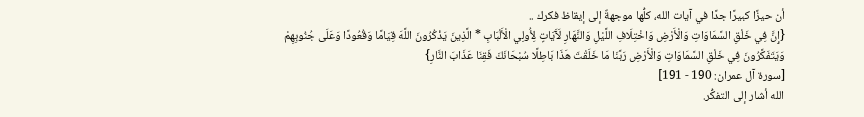أن حيزًا كبيرًا جدًا في آيات الله، كلُّها موجهةٌ إلى إيقاظ فكرك ..
{إِنَّ فِي خَلْقِ السَّمَاوَاتِ وَالْأَرْضِ وَاخْتِلَافِ اللَّيْلِ وَالنَّهَارِ لَآَيَاتٍ لِأُولِي الْأَلْبَابِ * الَّذِينَ يَذْكُرُونَ اللَّهَ قِيَامًا وَقُعُودًا وَعَلَى جُنُوبِهِمْ وَيَتَفَكَّرُونَ فِي خَلْقِ السَّمَاوَاتِ وَالْأَرْضِ رَبَّنَا مَا خَلَقْتَ هَذَا بَاطِلًا سُبْحَانَكَ فَقِنَا عَذَابَ النَّارِ}
[سورة آل عمران: 190 - 191]
الله أشار إلى التفكُّر.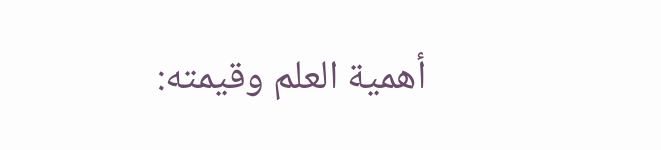أهمية العلم وقيمته: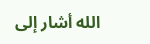الله أشار إلى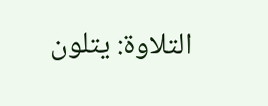التلاوة: يتلون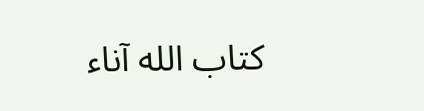كتاب الله آناء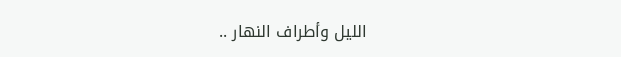الليل وأطراف النهار ..